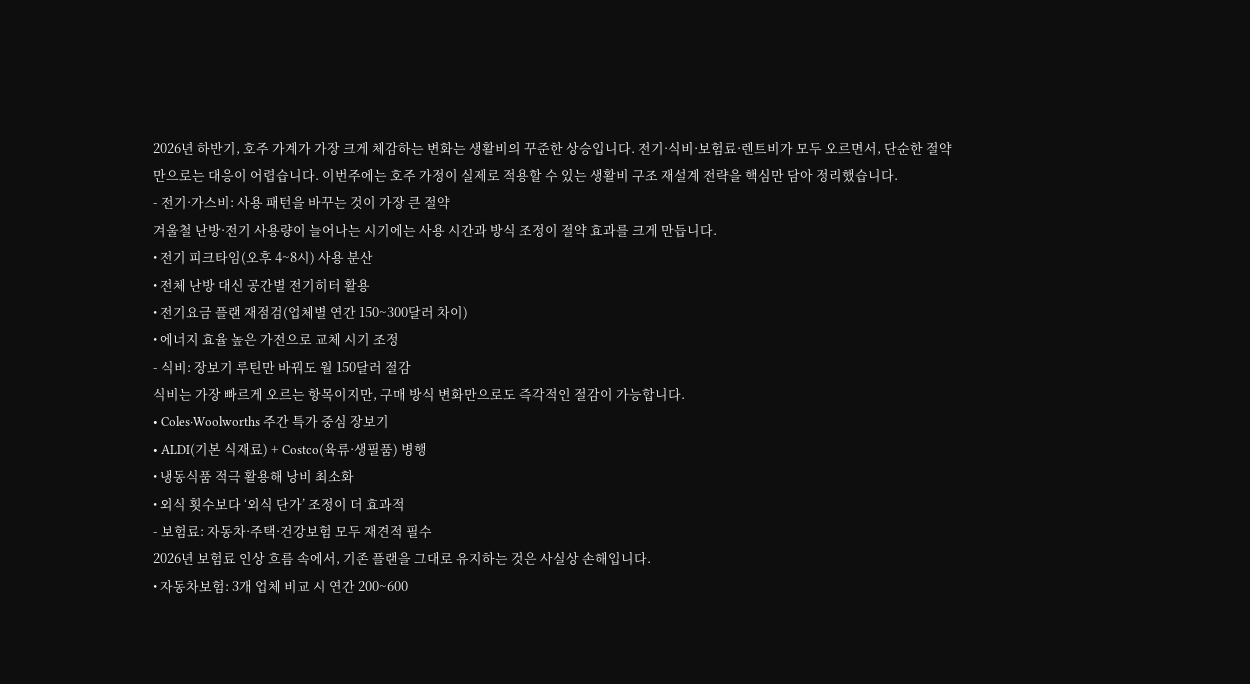2026년 하반기, 호주 가계가 가장 크게 체감하는 변화는 생활비의 꾸준한 상승입니다. 전기·식비·보험료·렌트비가 모두 오르면서, 단순한 절약만으로는 대응이 어렵습니다. 이번주에는 호주 가정이 실제로 적용할 수 있는 생활비 구조 재설계 전략을 핵심만 담아 정리했습니다.
- 전기·가스비: 사용 패턴을 바꾸는 것이 가장 큰 절약
겨울철 난방·전기 사용량이 늘어나는 시기에는 사용 시간과 방식 조정이 절약 효과를 크게 만듭니다.
• 전기 피크타임(오후 4~8시) 사용 분산
• 전체 난방 대신 공간별 전기히터 활용
• 전기요금 플랜 재점검(업체별 연간 150~300달러 차이)
• 에너지 효율 높은 가전으로 교체 시기 조정
- 식비: 장보기 루틴만 바꿔도 월 150달러 절감
식비는 가장 빠르게 오르는 항목이지만, 구매 방식 변화만으로도 즉각적인 절감이 가능합니다.
• Coles·Woolworths 주간 특가 중심 장보기
• ALDI(기본 식재료) + Costco(육류·생필품) 병행
• 냉동식품 적극 활용해 낭비 최소화
• 외식 횟수보다 ‘외식 단가’ 조정이 더 효과적
- 보험료: 자동차·주택·건강보험 모두 재견적 필수
2026년 보험료 인상 흐름 속에서, 기존 플랜을 그대로 유지하는 것은 사실상 손해입니다.
• 자동차보험: 3개 업체 비교 시 연간 200~600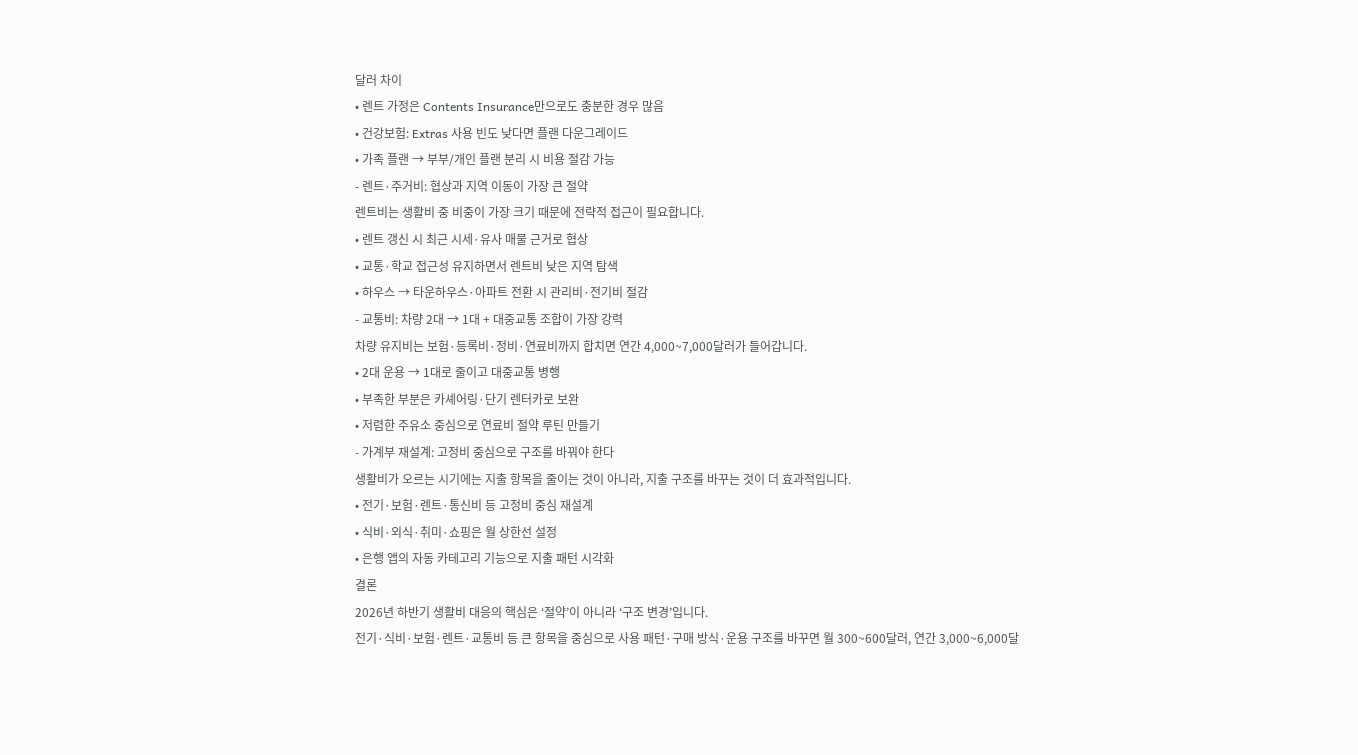달러 차이
• 렌트 가정은 Contents Insurance만으로도 충분한 경우 많음
• 건강보험: Extras 사용 빈도 낮다면 플랜 다운그레이드
• 가족 플랜 → 부부/개인 플랜 분리 시 비용 절감 가능
- 렌트·주거비: 협상과 지역 이동이 가장 큰 절약
렌트비는 생활비 중 비중이 가장 크기 때문에 전략적 접근이 필요합니다.
• 렌트 갱신 시 최근 시세·유사 매물 근거로 협상
• 교통·학교 접근성 유지하면서 렌트비 낮은 지역 탐색
• 하우스 → 타운하우스·아파트 전환 시 관리비·전기비 절감
- 교통비: 차량 2대 → 1대 + 대중교통 조합이 가장 강력
차량 유지비는 보험·등록비·정비·연료비까지 합치면 연간 4,000~7,000달러가 들어갑니다.
• 2대 운용 → 1대로 줄이고 대중교통 병행
• 부족한 부분은 카셰어링·단기 렌터카로 보완
• 저렴한 주유소 중심으로 연료비 절약 루틴 만들기
- 가계부 재설계: 고정비 중심으로 구조를 바꿔야 한다
생활비가 오르는 시기에는 지출 항목을 줄이는 것이 아니라, 지출 구조를 바꾸는 것이 더 효과적입니다.
• 전기·보험·렌트·통신비 등 고정비 중심 재설계
• 식비·외식·취미·쇼핑은 월 상한선 설정
• 은행 앱의 자동 카테고리 기능으로 지출 패턴 시각화
결론
2026년 하반기 생활비 대응의 핵심은 ‘절약’이 아니라 ‘구조 변경’입니다.
전기·식비·보험·렌트·교통비 등 큰 항목을 중심으로 사용 패턴·구매 방식·운용 구조를 바꾸면 월 300~600달러, 연간 3,000~6,000달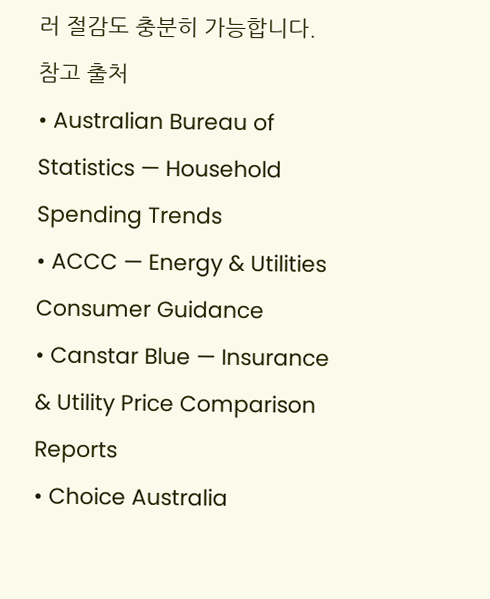러 절감도 충분히 가능합니다.
참고 출처
• Australian Bureau of Statistics — Household Spending Trends
• ACCC — Energy & Utilities Consumer Guidance
• Canstar Blue — Insurance & Utility Price Comparison Reports
• Choice Australia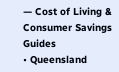— Cost of Living & Consumer Savings Guides
• Queensland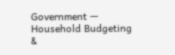Government — Household Budgeting &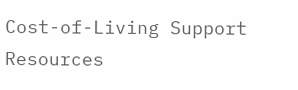Cost-of-Living Support Resources